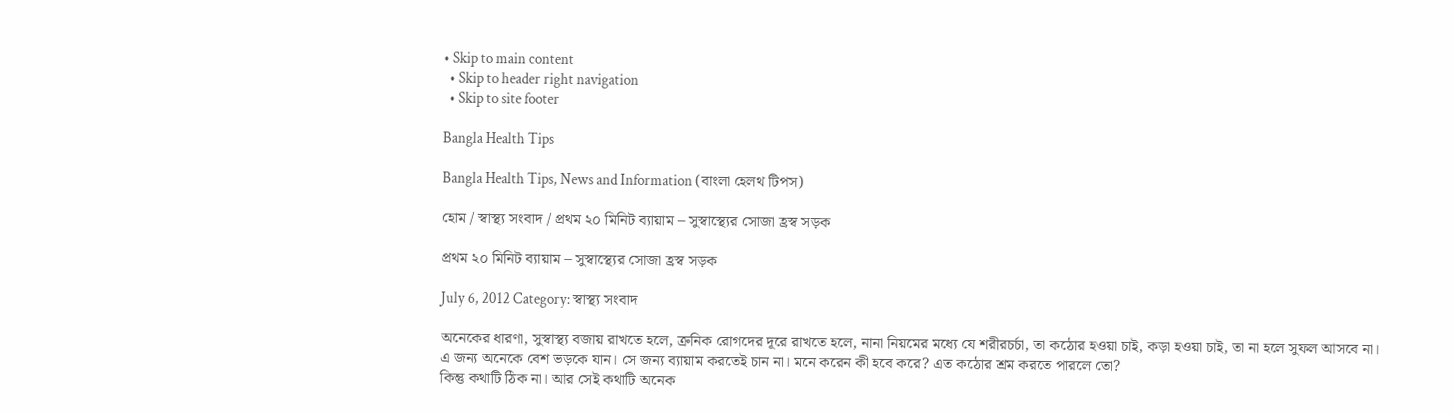• Skip to main content
  • Skip to header right navigation
  • Skip to site footer

Bangla Health Tips

Bangla Health Tips, News and Information (বাংলা হেলথ টিপস)

হোম / স্বাস্থ্য সংবাদ / প্রথম ২০ মিনিট ব্যায়াম – সুস্বাস্থ্যের সোজা হ্রস্ব সড়ক

প্রথম ২০ মিনিট ব্যায়াম – সুস্বাস্থ্যের সোজা হ্রস্ব সড়ক

July 6, 2012 Category: স্বাস্থ্য সংবাদ

অনেকের ধারণা, সুস্বাস্থ্য বজায় রাখতে হলে, ক্রনিক রোগদের দূরে রাখতে হলে, নানা নিয়মের মধ্যে যে শরীরচর্চা, তা কঠোর হওয়া চাই, কড়া হওয়া চাই, তা না হলে সুফল আসবে না।
এ জন্য অনেকে বেশ ভড়কে যান। সে জন্য ব্যায়াম করতেই চান না। মনে করেন কী হবে করে? এত কঠোর শ্রম করতে পারলে তো?
কিন্তু কথাটি ঠিক না। আর সেই কথাটি অনেক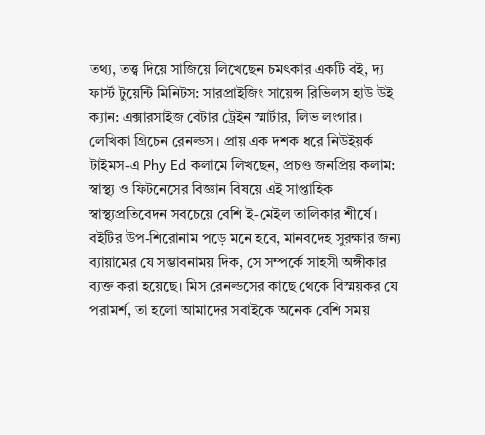তথ্য, তত্ত্ব দিয়ে সাজিয়ে লিখেছেন চমৎকার একটি বই, দ্য ফার্স্ট টুয়েন্টি মিনিটস: সারপ্রাইজিং সায়েন্স রিভিলস হাউ উই ক্যান: এক্সারসাইজ বেটার ট্রেইন স্মার্টার, লিভ লংগার। লেখিকা গ্রিচেন রেনল্ডস। প্রায় এক দশক ধরে নিউইয়র্ক টাইমস-এ Phy Ed কলামে লিখছেন, প্রচণ্ড জনপ্রিয় কলাম: স্বাস্থ্য ও ফিটনেসের বিজ্ঞান বিষয়ে এই সাপ্তাহিক স্বাস্থ্যপ্রতিবেদন সবচেয়ে বেশি ই-মেইল তালিকার শীর্ষে। বইটির উপ-শিরোনাম পড়ে মনে হবে, মানবদেহ সুরক্ষার জন্য ব্যায়ামের যে সম্ভাবনাময় দিক, সে সম্পর্কে সাহসী অঙ্গীকার ব্যক্ত করা হয়েছে। মিস রেনল্ডসের কাছে থেকে বিস্ময়কর যে পরামর্শ, তা হলো আমাদের সবাইকে অনেক বেশি সময়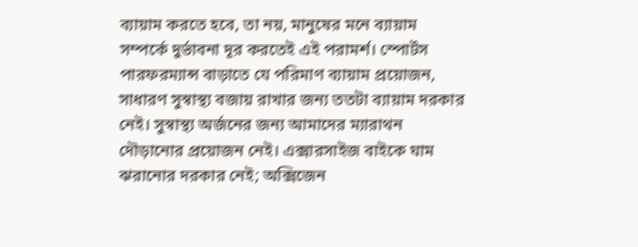ব্যায়াম করতে হবে, তা নয়, মানুষের মনে ব্যায়াম সম্পর্কে দুর্ভাবনা দূর করতেই এই পরামর্শ। স্পোর্টস পারফরম্যান্স বাড়াতে যে পরিমাণ ব্যায়াম প্রয়োজন, সাধারণ সুস্বাস্থ্য বজায় রাখার জন্য ততটা ব্যায়াম দরকার নেই। সুস্বাস্থ্য অর্জনের জন্য আমাদের ম্যারাথন দৌড়ানোর প্রয়োজন নেই। এক্সারসাইজ বাইকে ঘাম ঝরানোর দরকার নেই; অক্সিজেন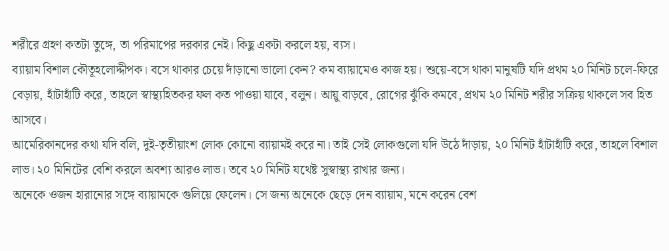শরীরে গ্রহণ কতটা তুঙ্গে, তা পরিমাপের দরকার নেই। কিছু একটা করলে হয়, ব্যস।
ব্যায়াম বিশাল কৌতূহলোদ্দীপক। বসে থাকার চেয়ে দাঁড়ানো ভালো কেন? কম ব্যায়ামেও কাজ হয়। শুয়ে-বসে থাকা মানুষটি যদি প্রথম ২০ মিনিট চলে-ফিরে বেড়ায়, হাঁটাহাঁটি করে, তাহলে স্বাস্থ্যহিতকর ফল কত পাওয়া যাবে, বলুন। আয়ু বাড়বে, রোগের ঝুঁকি কমবে, প্রথম ২০ মিনিট শরীর সক্রিয় থাকলে সব হিত আসবে।
আমেরিকানদের কথা যদি বলি, দুই-তৃতীয়াংশ লোক কোনো ব্যায়ামই করে না। তাই সেই লোকগুলো যদি উঠে দাঁড়ায়, ২০ মিনিট হাঁটাহাঁটি করে, তাহলে বিশাল লাভ। ২০ মিনিটের বেশি করলে অবশ্য আরও লাভ। তবে ২০ মিনিট যথেষ্ট সুস্বাস্থ্য রাখার জন্য।
অনেকে ওজন হারানোর সঙ্গে ব্যায়ামকে গুলিয়ে ফেলেন। সে জন্য অনেকে ছেড়ে দেন ব্যায়াম, মনে করেন বেশ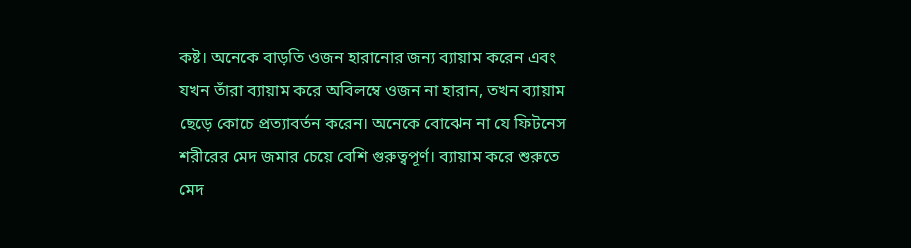কষ্ট। অনেকে বাড়তি ওজন হারানোর জন্য ব্যায়াম করেন এবং যখন তাঁরা ব্যায়াম করে অবিলম্বে ওজন না হারান, তখন ব্যায়াম ছেড়ে কোচে প্রত্যাবর্তন করেন। অনেকে বোঝেন না যে ফিটনেস শরীরের মেদ জমার চেয়ে বেশি গুরুত্বপূর্ণ। ব্যায়াম করে শুরুতে মেদ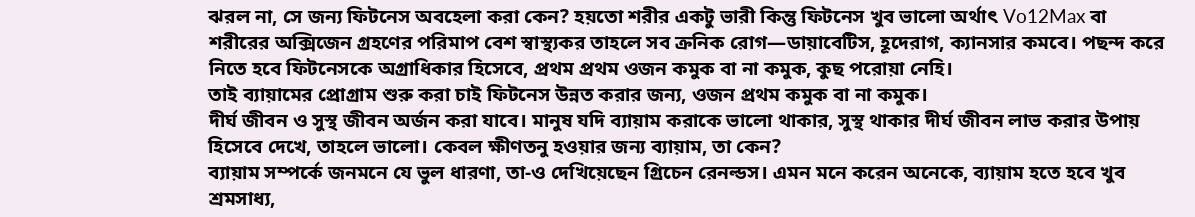ঝরল না, সে জন্য ফিটনেস অবহেলা করা কেন? হয়তো শরীর একটু ভারী কিন্তু ফিটনেস খুব ভালো অর্থাৎ Vo12Max বা শরীরের অক্সিজেন গ্রহণের পরিমাপ বেশ স্বাস্থ্যকর তাহলে সব ক্রনিক রোগ—ডায়াবেটিস, হূদেরাগ, ক্যানসার কমবে। পছন্দ করে নিতে হবে ফিটনেসকে অগ্রাধিকার হিসেবে, প্রথম প্রথম ওজন কমুক বা না কমুক, কুছ পরোয়া নেহি।
তাই ব্যায়ামের প্রোগ্রাম শুরু করা চাই ফিটনেস উন্নত করার জন্য, ওজন প্রথম কমুক বা না কমুক।
দীর্ঘ জীবন ও সুস্থ জীবন অর্জন করা যাবে। মানুষ যদি ব্যায়াম করাকে ভালো থাকার, সুস্থ থাকার দীর্ঘ জীবন লাভ করার উপায় হিসেবে দেখে, তাহলে ভালো। কেবল ক্ষীণতনু হওয়ার জন্য ব্যায়াম, তা কেন?
ব্যায়াম সম্পর্কে জনমনে যে ভুল ধারণা, তা-ও দেখিয়েছেন গ্রিচেন রেনল্ডস। এমন মনে করেন অনেকে, ব্যায়াম হতে হবে খুব শ্রমসাধ্য,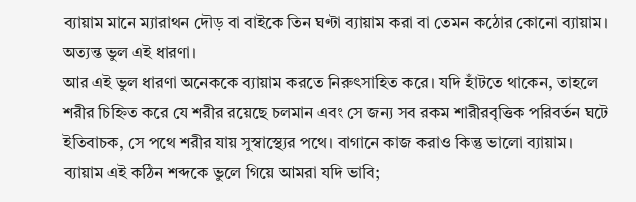ব্যায়াম মানে ম্যারাথন দৌড় বা বাইকে তিন ঘণ্টা ব্যায়াম করা বা তেমন কঠোর কোনো ব্যায়াম। অত্যন্ত ভুল এই ধারণা।
আর এই ভুল ধারণা অনেককে ব্যায়াম করতে নিরুৎসাহিত করে। যদি হাঁটতে থাকেন, তাহলে শরীর চিহ্নিত করে যে শরীর রয়েছে চলমান এবং সে জন্য সব রকম শারীরবৃত্তিক পরিবর্তন ঘটে ইতিবাচক, সে পথে শরীর যায় সুস্বাস্থ্যের পথে। বাগানে কাজ করাও কিন্তু ভালো ব্যায়াম। ব্যায়াম এই কঠিন শব্দকে ভুলে গিয়ে আমরা যদি ভাবি;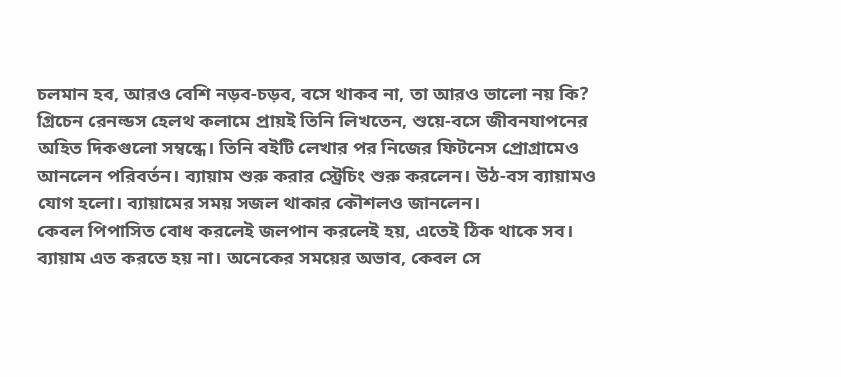চলমান হব, আরও বেশি নড়ব-চড়ব, বসে থাকব না, তা আরও ভালো নয় কি?
গ্রিচেন রেনল্ডস হেলথ কলামে প্রায়ই তিনি লিখতেন, শুয়ে-বসে জীবনযাপনের অহিত দিকগুলো সম্বন্ধে। তিনি বইটি লেখার পর নিজের ফিটনেস প্রোগ্রামেও আনলেন পরিবর্তন। ব্যায়াম শুরু করার স্ট্রেচিং শুরু করলেন। উঠ-বস ব্যায়ামও যোগ হলো। ব্যায়ামের সময় সজল থাকার কৌশলও জানলেন।
কেবল পিপাসিত বোধ করলেই জলপান করলেই হয়, এতেই ঠিক থাকে সব।
ব্যায়াম এত করতে হয় না। অনেকের সময়ের অভাব, কেবল সে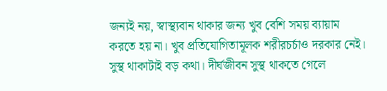জন্যই নয়, স্বাস্থ্যবান থাকার জন্য খুব বেশি সময় ব্যায়াম করতে হয় না। খুব প্রতিযোগিতামূলক শরীরচর্চাও দরকার নেই।
সুস্থ থাকাটাই বড় কথা। দীর্ঘজীবন সুস্থ থাকতে গেলে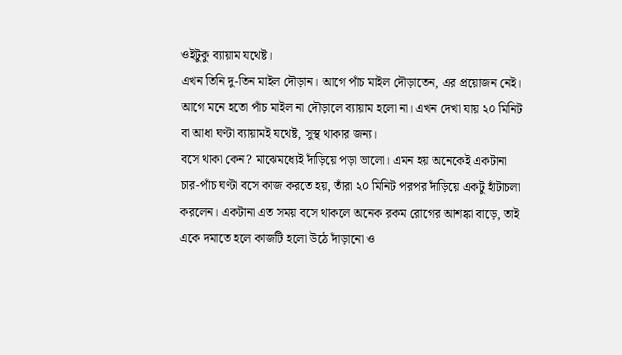ওইটুকু ব্যায়াম যথেষ্ট।
এখন তিনি দু-তিন মাইল দৌড়ান। আগে পাঁচ মাইল দৌড়াতেন, এর প্রয়োজন নেই। আগে মনে হতো পাঁচ মাইল না দৌড়ালে ব্যায়াম হলো না। এখন দেখা যায় ২০ মিনিট বা আধা ঘণ্টা ব্যায়ামই যথেষ্ট, সুস্থ থাকার জন্য।
বসে থাকা কেন? মাঝেমধ্যেই দাঁড়িয়ে পড়া ভালো। এমন হয় অনেকেই একটানা চার-পাঁচ ঘণ্টা বসে কাজ করতে হয়, তাঁরা ২০ মিনিট পরপর দাঁড়িয়ে একটু হাঁটাচলা করলেন। একটানা এত সময় বসে থাকলে অনেক রকম রোগের আশঙ্কা বাড়ে, তাই একে দমাতে হলে কাজটি হলো উঠে দাঁড়ানো ও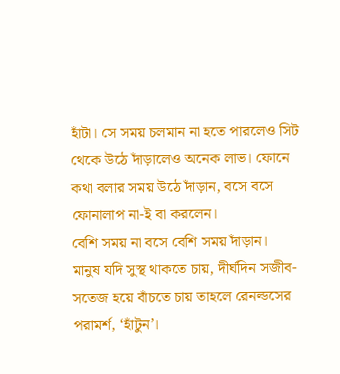হাঁটা। সে সময় চলমান না হতে পারলেও সিট থেকে উঠে দাঁড়ালেও অনেক লাভ। ফোনে কথা বলার সময় উঠে দাঁড়ান, বসে বসে ফোনালাপ না-ই বা করলেন।
বেশি সময় না বসে বেশি সময় দাঁড়ান।
মানুষ যদি সুস্থ থাকতে চায়, দীর্ঘদিন সজীব-সতেজ হয়ে বাঁচতে চায় তাহলে রেনল্ডসের পরামর্শ, ‘হাঁটুন’।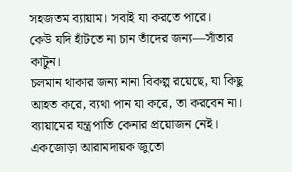সহজতম ব্যায়াম। সবাই যা করতে পারে।
কেউ যদি হাঁটতে না চান তাঁদের জন্য—সাঁতার কাটুন।
চলমান থাকার জন্য নানা বিকল্প রয়েছে, যা কিছু আহত করে, ব্যথা পান যা করে, তা করবেন না। ব্যায়ামের যন্ত্রপাতি কেনার প্রয়োজন নেই।
একজোড়া আরামদায়ক জুতো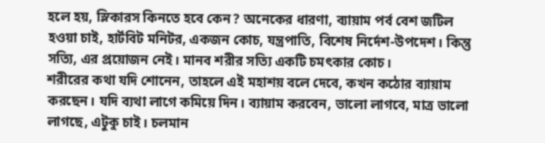হলে হয়, স্লিকারস কিনতে হবে কেন? অনেকের ধারণা, ব্যায়াম পর্ব বেশ জটিল হওয়া চাই, হার্টবিট মনিটর, একজন কোচ, যন্ত্রপাতি, বিশেষ নির্দেশ-উপদেশ। কিন্তু সত্যি, এর প্রয়োজন নেই। মানব শরীর সত্যি একটি চমৎকার কোচ।
শরীরের কথা যদি শোনেন, তাহলে এই মহাশয় বলে দেবে, কখন কঠোর ব্যায়াম করছেন। যদি ব্যথা লাগে কমিয়ে দিন। ব্যায়াম করবেন, ভালো লাগবে, মাত্র ভালো লাগছে, এটুকু চাই। চলমান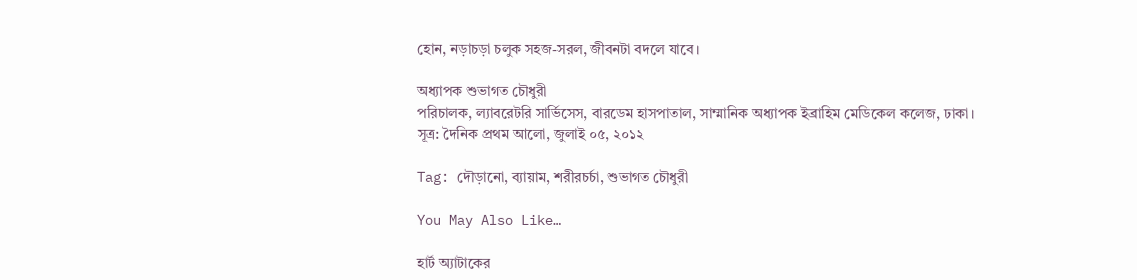হোন, নড়াচড়া চলুক সহজ-সরল, জীবনটা বদলে যাবে।

অধ্যাপক শুভাগত চৌধুরী
পরিচালক, ল্যাবরেটরি সার্ভিসেস, বারডেম হাসপাতাল, সাম্মানিক অধ্যাপক ইব্রাহিম মেডিকেল কলেজ, ঢাকা।
সূত্র: দৈনিক প্রথম আলো, জুলাই ০৫, ২০১২

Tag: দৌড়ানো, ব্যায়াম, শরীরচর্চা, শুভাগত চৌধুরী

You May Also Like…

হার্ট অ্যাটাকের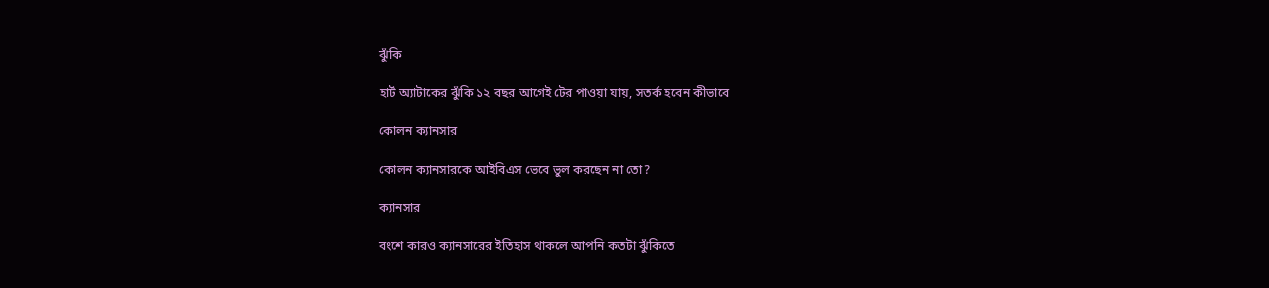ঝুঁকি

হার্ট অ্যাটাকের ঝুঁকি ১২ বছর আগেই টের পাওয়া যায়, সতর্ক হবেন কীভাবে

কোলন ক্যানসার

কোলন ক্যানসারকে আইবিএস ভেবে ভুল করছেন না তো?

ক্যানসার

বংশে কারও ক্যানসারের ইতিহাস থাকলে আপনি কতটা ঝুঁকিতে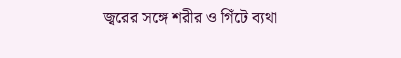জ্বরের সঙ্গে শরীর ও গিঁটে ব্যথা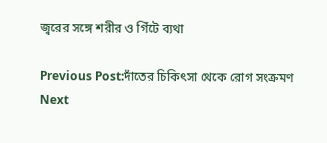জ্বরের সঙ্গে শরীর ও গিঁটে ব্যথা

Previous Post:দাঁতের চিকিৎসা থেকে রোগ সংক্রমণ
Next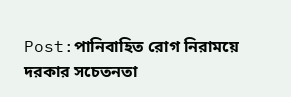Post:পানিবাহিত রোগ নিরাময়ে দরকার সচেতনতা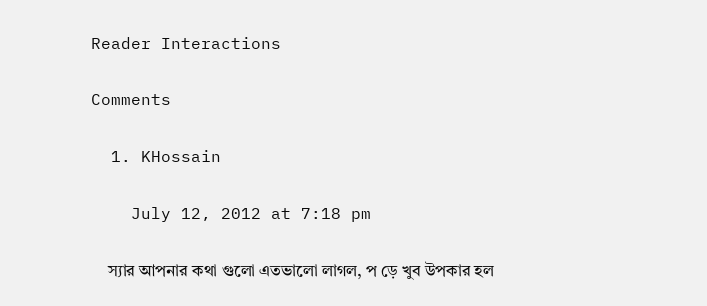Reader Interactions

Comments

  1. KHossain

    July 12, 2012 at 7:18 pm

    স্যার আপনার কথা গুলো এতভালো লাগল, প‍ ড়ে খুব উপকার হল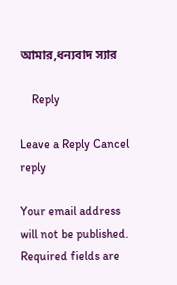আমার,ধন্যবাদ স্যার

    Reply

Leave a Reply Cancel reply

Your email address will not be published. Required fields are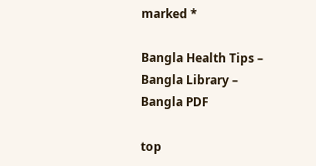marked *

Bangla Health Tips – Bangla Library – Bangla PDF

top